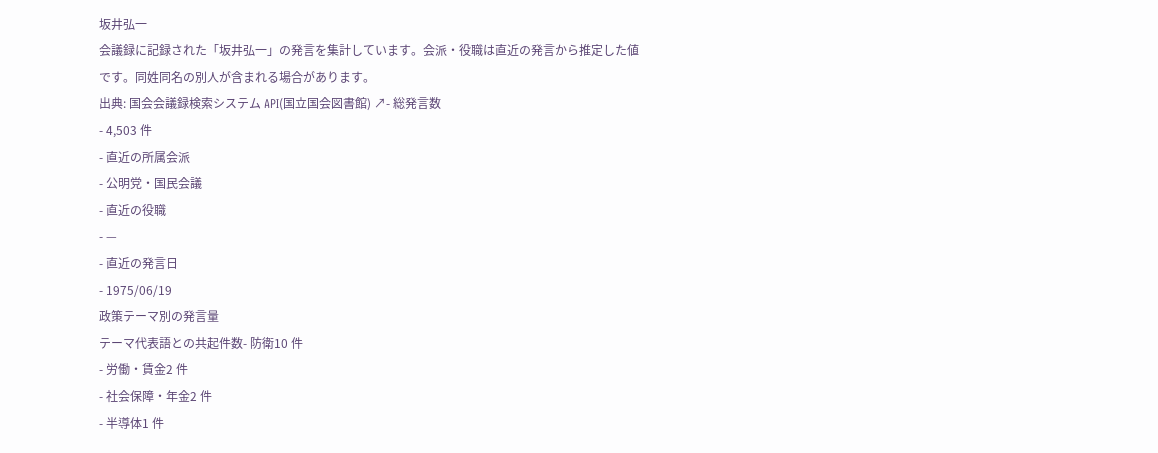坂井弘一
会議録に記録された「坂井弘一」の発言を集計しています。会派・役職は直近の発言から推定した値です。同姓同名の別人が含まれる場合があります。
出典: 国会会議録検索システム API(国立国会図書館) ↗- 総発言数
- 4,503 件
- 直近の所属会派
- 公明党・国民会議
- 直近の役職
- —
- 直近の発言日
- 1975/06/19
政策テーマ別の発言量
テーマ代表語との共起件数- 防衛10 件
- 労働・賃金2 件
- 社会保障・年金2 件
- 半導体1 件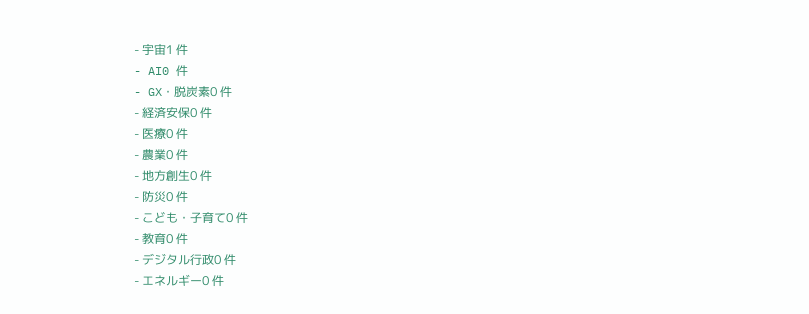- 宇宙1 件
- AI0 件
- GX・脱炭素0 件
- 経済安保0 件
- 医療0 件
- 農業0 件
- 地方創生0 件
- 防災0 件
- こども・子育て0 件
- 教育0 件
- デジタル行政0 件
- エネルギー0 件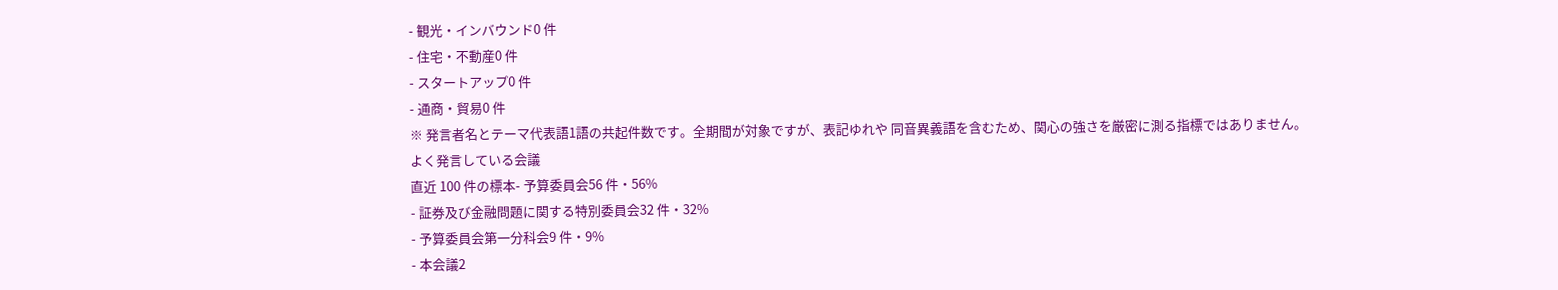- 観光・インバウンド0 件
- 住宅・不動産0 件
- スタートアップ0 件
- 通商・貿易0 件
※ 発言者名とテーマ代表語1語の共起件数です。全期間が対象ですが、表記ゆれや 同音異義語を含むため、関心の強さを厳密に測る指標ではありません。
よく発言している会議
直近 100 件の標本- 予算委員会56 件・56%
- 証券及び金融問題に関する特別委員会32 件・32%
- 予算委員会第一分科会9 件・9%
- 本会議2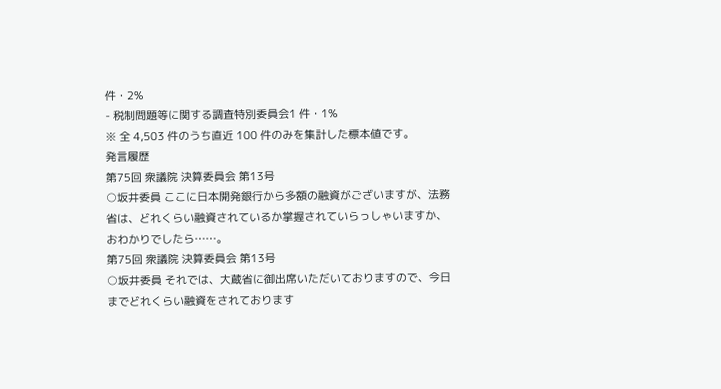件・2%
- 税制問題等に関する調査特別委員会1 件・1%
※ 全 4,503 件のうち直近 100 件のみを集計した標本値です。
発言履歴
第75回 衆議院 決算委員会 第13号
○坂井委員 ここに日本開発銀行から多額の融資がございますが、法務省は、どれくらい融資されているか掌握されていらっしゃいますか、おわかりでしたら……。
第75回 衆議院 決算委員会 第13号
○坂井委員 それでは、大蔵省に御出席いただいておりますので、今日までどれくらい融資をされております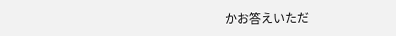かお答えいただ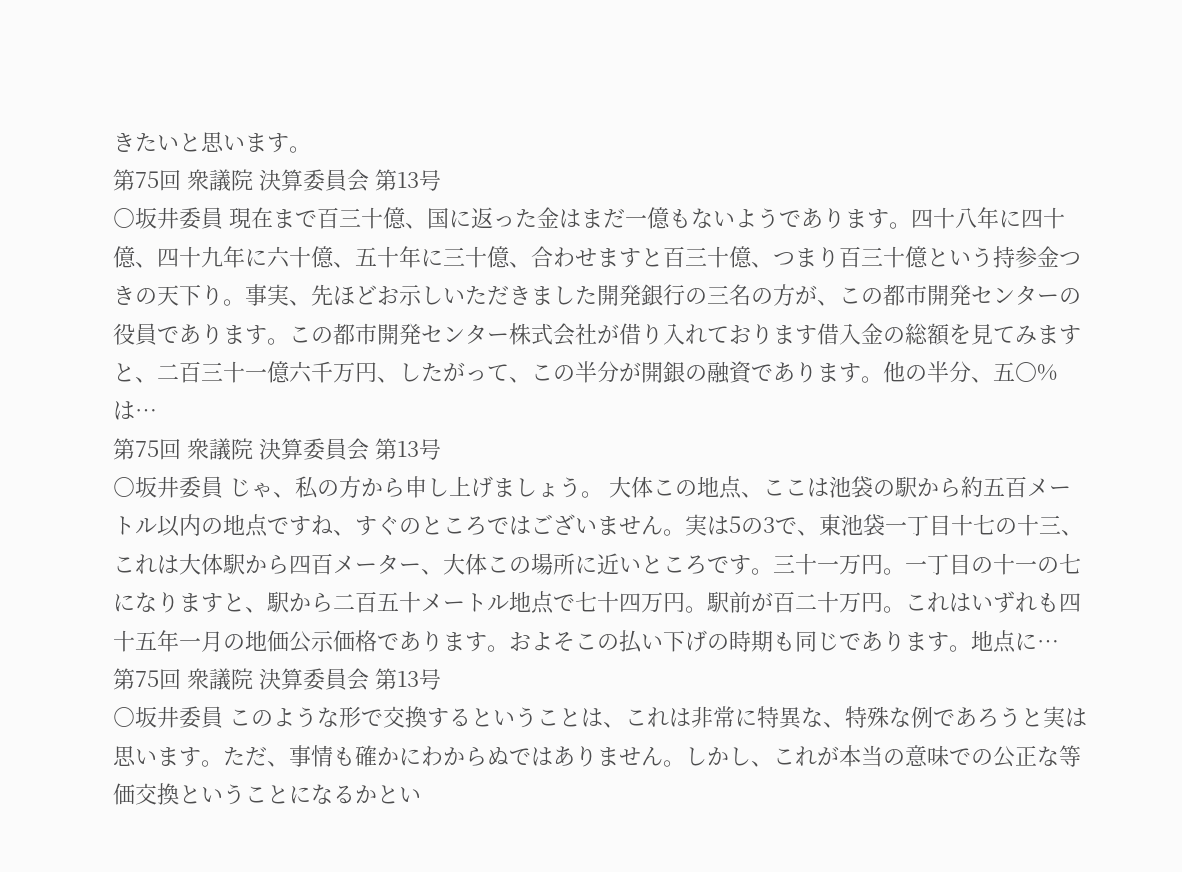きたいと思います。
第75回 衆議院 決算委員会 第13号
○坂井委員 現在まで百三十億、国に返った金はまだ一億もないようであります。四十八年に四十億、四十九年に六十億、五十年に三十億、合わせますと百三十億、つまり百三十億という持参金つきの天下り。事実、先ほどお示しいただきました開発銀行の三名の方が、この都市開発センターの役員であります。この都市開発センター株式会社が借り入れております借入金の総額を見てみますと、二百三十一億六千万円、したがって、この半分が開銀の融資であります。他の半分、五〇%は…
第75回 衆議院 決算委員会 第13号
○坂井委員 じゃ、私の方から申し上げましょう。 大体この地点、ここは池袋の駅から約五百メートル以内の地点ですね、すぐのところではございません。実は5の3で、東池袋一丁目十七の十三、これは大体駅から四百メーター、大体この場所に近いところです。三十一万円。一丁目の十一の七になりますと、駅から二百五十メートル地点で七十四万円。駅前が百二十万円。これはいずれも四十五年一月の地価公示価格であります。およそこの払い下げの時期も同じであります。地点に…
第75回 衆議院 決算委員会 第13号
○坂井委員 このような形で交換するということは、これは非常に特異な、特殊な例であろうと実は思います。ただ、事情も確かにわからぬではありません。しかし、これが本当の意味での公正な等価交換ということになるかとい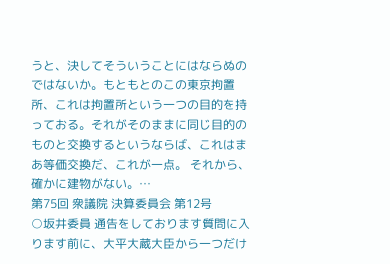うと、決してそういうことにはならぬのではないか。もともとのこの東京拘置所、これは拘置所という一つの目的を持っておる。それがそのままに同じ目的のものと交換するというならば、これはまあ等価交換だ、これが一点。 それから、確かに建物がない。…
第75回 衆議院 決算委員会 第12号
○坂井委員 通告をしております質問に入ります前に、大平大蔵大臣から一つだけ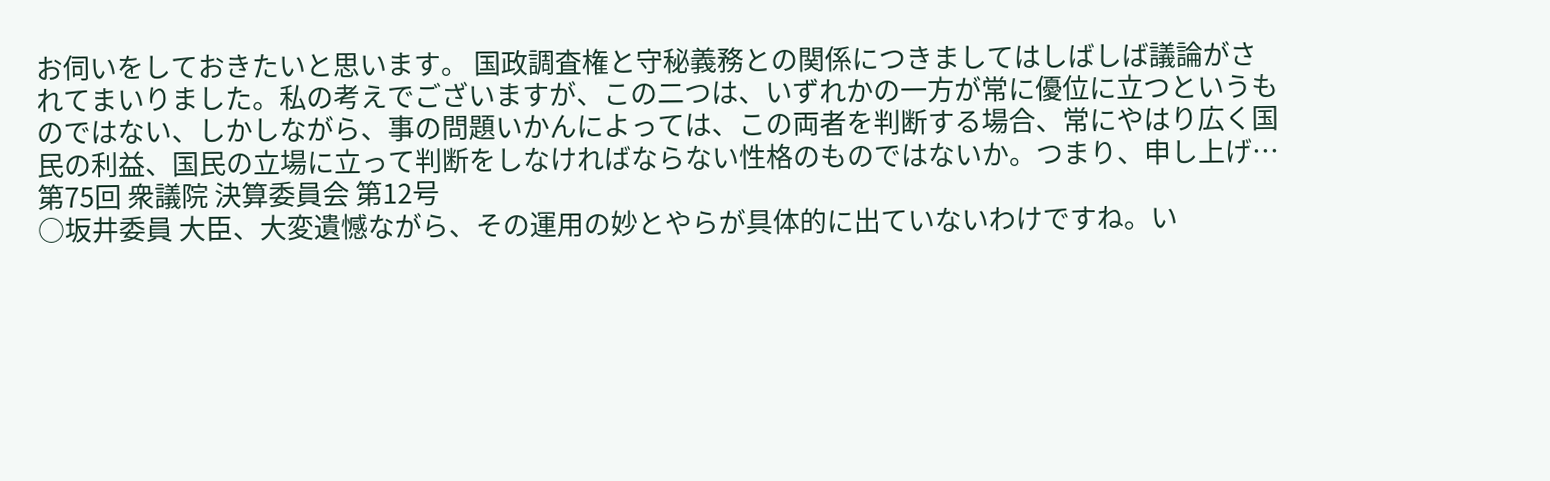お伺いをしておきたいと思います。 国政調査権と守秘義務との関係につきましてはしばしば議論がされてまいりました。私の考えでございますが、この二つは、いずれかの一方が常に優位に立つというものではない、しかしながら、事の問題いかんによっては、この両者を判断する場合、常にやはり広く国民の利益、国民の立場に立って判断をしなければならない性格のものではないか。つまり、申し上げ…
第75回 衆議院 決算委員会 第12号
○坂井委員 大臣、大変遺憾ながら、その運用の妙とやらが具体的に出ていないわけですね。い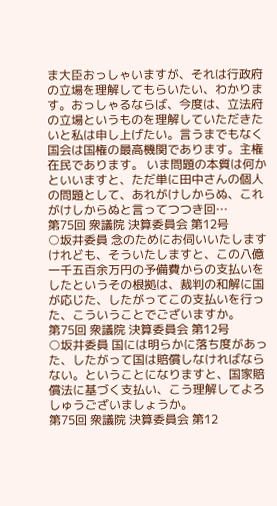ま大臣おっしゃいますが、それは行政府の立場を理解してもらいたい、わかります。おっしゃるならば、今度は、立法府の立場というものを理解していただきたいと私は申し上げたい。言うまでもなく国会は国権の最高機関であります。主権在民であります。 いま問題の本質は何かといいますと、ただ単に田中さんの個人の問題として、あれがけしからぬ、これがけしからぬと言ってつつき回…
第75回 衆議院 決算委員会 第12号
○坂井委員 念のためにお伺いいたしますけれども、そういたしますと、この八億一千五百余万円の予備費からの支払いをしたというその根拠は、裁判の和解に国が応じた、したがってこの支払いを行った、こういうことでございますか。
第75回 衆議院 決算委員会 第12号
○坂井委員 国には明らかに落ち度があった、したがって国は賠償しなければならない。ということになりますと、国家賠償法に基づく支払い、こう理解してよろしゅうございましょうか。
第75回 衆議院 決算委員会 第12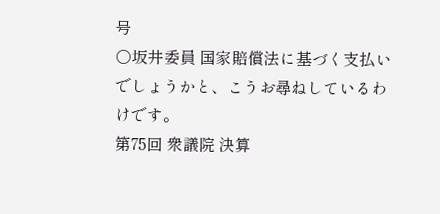号
○坂井委員 国家賠償法に基づく支払いでしょうかと、こうお尋ねしているわけです。
第75回 衆議院 決算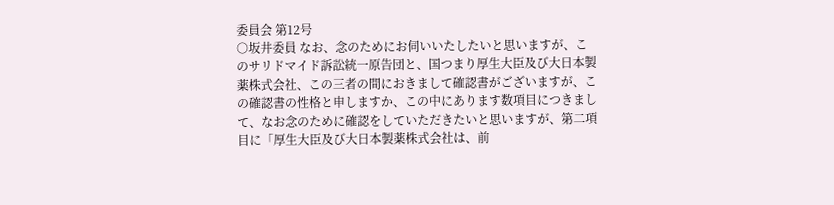委員会 第12号
○坂井委員 なお、念のためにお伺いいたしたいと思いますが、このサリドマイド訴訟統一原告団と、国つまり厚生大臣及び大日本製薬株式会社、この三者の間におきまして確認書がございますが、この確認書の性格と申しますか、この中にあります数項目につきまして、なお念のために確認をしていただきたいと思いますが、第二項目に「厚生大臣及び大日本製薬株式会社は、前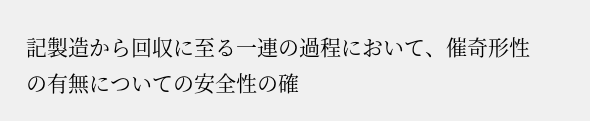記製造から回収に至る一連の過程において、催奇形性の有無についての安全性の確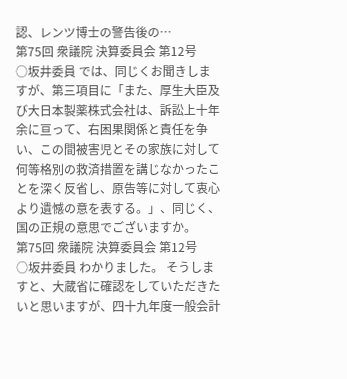認、レンツ博士の警告後の…
第75回 衆議院 決算委員会 第12号
○坂井委員 では、同じくお聞きしますが、第三項目に「また、厚生大臣及び大日本製薬株式会社は、訴訟上十年余に亘って、右困果関係と責任を争い、この間被害児とその家族に対して何等格別の救済措置を講じなかったことを深く反省し、原告等に対して衷心より遺憾の意を表する。」、同じく、国の正規の意思でございますか。
第75回 衆議院 決算委員会 第12号
○坂井委員 わかりました。 そうしますと、大蔵省に確認をしていただきたいと思いますが、四十九年度一般会計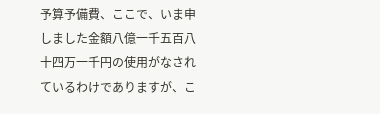予算予備費、ここで、いま申しました金額八億一千五百八十四万一千円の使用がなされているわけでありますが、こ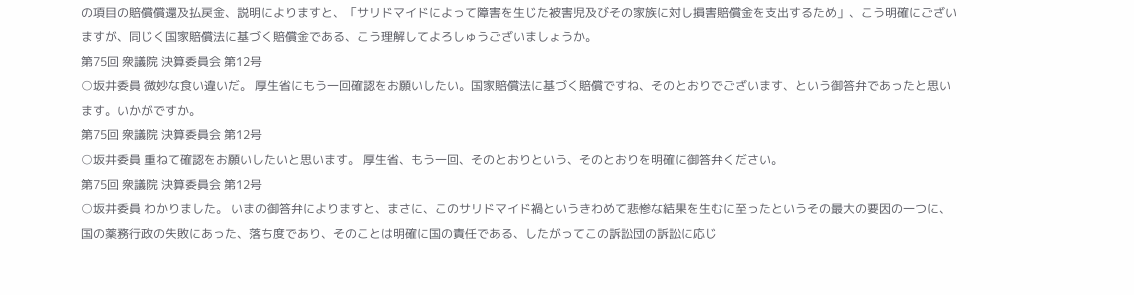の項目の賠償償還及払戻金、説明によりますと、「サリドマイドによって障害を生じた被害児及びその家族に対し損害賠償金を支出するため」、こう明確にございますが、同じく国家賠償法に基づく賠償金である、こう理解してよろしゅうございましょうか。
第75回 衆議院 決算委員会 第12号
○坂井委員 微妙な食い違いだ。 厚生省にもう一回確認をお願いしたい。国家賠償法に基づく賠償ですね、そのとおりでございます、という御答弁であったと思います。いかがですか。
第75回 衆議院 決算委員会 第12号
○坂井委員 重ねて確認をお願いしたいと思います。 厚生省、もう一回、そのとおりという、そのとおりを明確に御答弁ください。
第75回 衆議院 決算委員会 第12号
○坂井委員 わかりました。 いまの御答弁によりますと、まさに、このサリドマイド禍というきわめて悲惨な結果を生むに至ったというその最大の要因の一つに、国の薬務行政の失敗にあった、落ち度であり、そのことは明確に国の責任である、したがってこの訴訟団の訴訟に応じ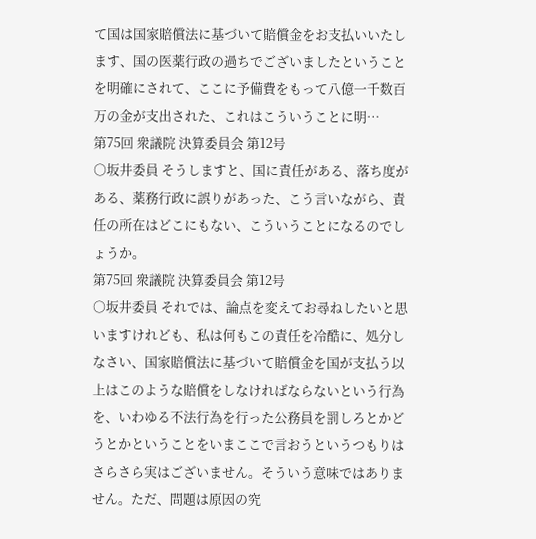て国は国家賠償法に基づいて賠償金をお支払いいたします、国の医薬行政の過ちでございましたということを明確にされて、ここに予備費をもって八億一千数百万の金が支出された、これはこういうことに明…
第75回 衆議院 決算委員会 第12号
○坂井委員 そうしますと、国に責任がある、落ち度がある、薬務行政に誤りがあった、こう言いながら、責任の所在はどこにもない、こういうことになるのでしょうか。
第75回 衆議院 決算委員会 第12号
○坂井委員 それでは、論点を変えてお尋ねしたいと思いますけれども、私は何もこの責任を冷酷に、処分しなさい、国家賠償法に基づいて賠償金を国が支払う以上はこのような賠償をしなければならないという行為を、いわゆる不法行為を行った公務員を罰しろとかどうとかということをいまここで言おうというつもりはさらさら実はございません。そういう意味ではありません。ただ、問題は原因の究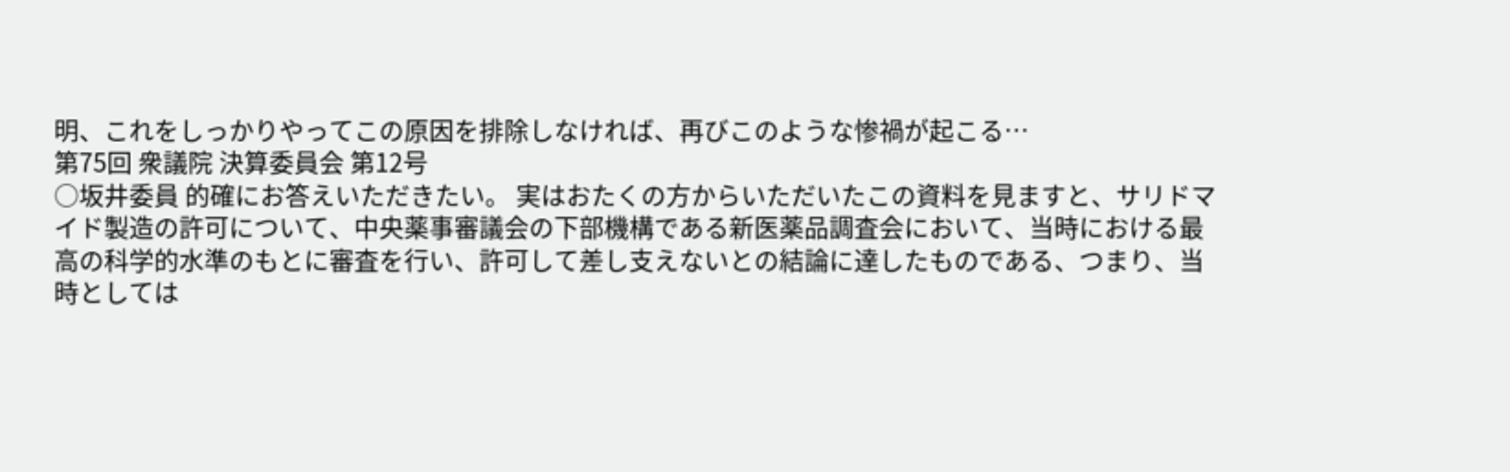明、これをしっかりやってこの原因を排除しなければ、再びこのような惨禍が起こる…
第75回 衆議院 決算委員会 第12号
○坂井委員 的確にお答えいただきたい。 実はおたくの方からいただいたこの資料を見ますと、サリドマイド製造の許可について、中央薬事審議会の下部機構である新医薬品調査会において、当時における最高の科学的水準のもとに審査を行い、許可して差し支えないとの結論に達したものである、つまり、当時としては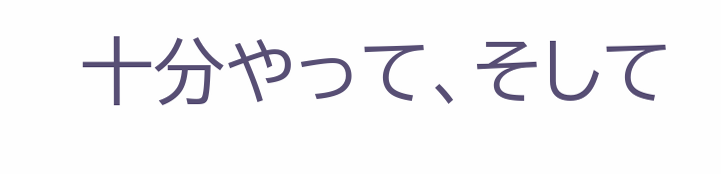十分やって、そして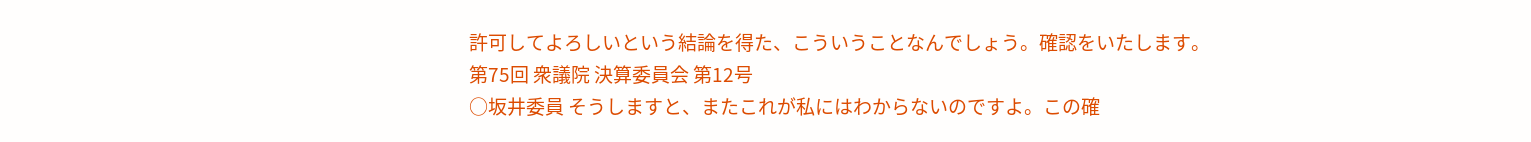許可してよろしいという結論を得た、こういうことなんでしょう。確認をいたします。
第75回 衆議院 決算委員会 第12号
○坂井委員 そうしますと、またこれが私にはわからないのですよ。この確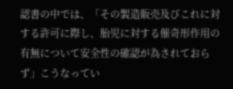認書の中では、「その製造販売及びこれに対する許可に際し、胎児に対する催奇形作用の有無について安全性の確認が為されておらず」こうなってい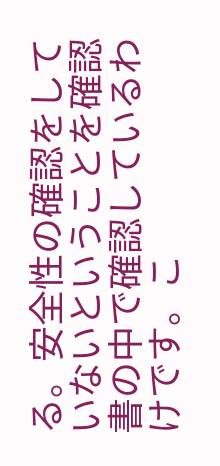る。安全性の確認をしていないということを確認書の中で確認しているわけです。こ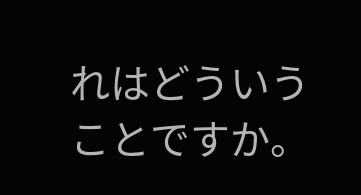れはどういうことですか。